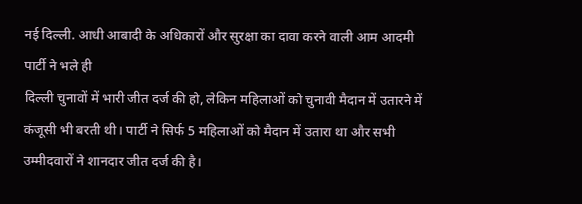नई दिल्ली. आधी आबादी के अधिकारों और सुरक्षा का दावा करने वाली आम आदमी पार्टी ने भले ही
दिल्ली चुनावों में भारी जीत दर्ज की हो, लेकिन महिलाओं को चुनावी मैदान में उतारने में कंजूसी भी बरती थी। पार्टी ने सिर्फ 5 महिलाओं को मैदान में उतारा था और सभी उम्मीदवारों ने शानदार जीत दर्ज की है।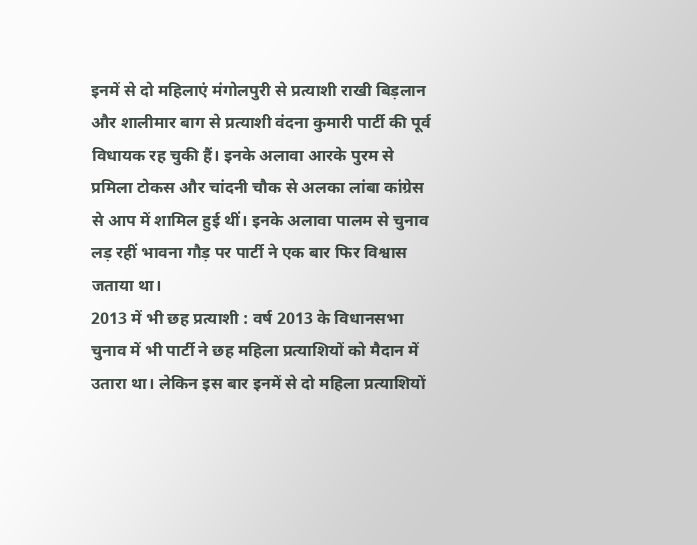इनमें से दो महिलाएं मंगोलपुरी से प्रत्याशी राखी बिड़लान और शालीमार बाग से प्रत्याशी वंदना कुमारी पार्टी की पूर्व विधायक रह चुकी हैं। इनके अलावा आरके पुरम से प्रमिला टोकस और चांदनी चौक से अलका लांबा कांग्रेस से आप में शामिल हुई थीं। इनके अलावा पालम से चुनाव लड़ रहीं भावना गौड़ पर पार्टी ने एक बार फिर विश्वास जताया था।
2013 में भी छह प्रत्याशी : वर्ष 2013 के विधानसभा चुनाव में भी पार्टी ने छह महिला प्रत्याशियों को मैदान में उतारा था। लेकिन इस बार इनमें से दो महिला प्रत्याशियों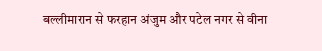बल्लीमारान से फरहान अंजुम और पटेल नगर से वीना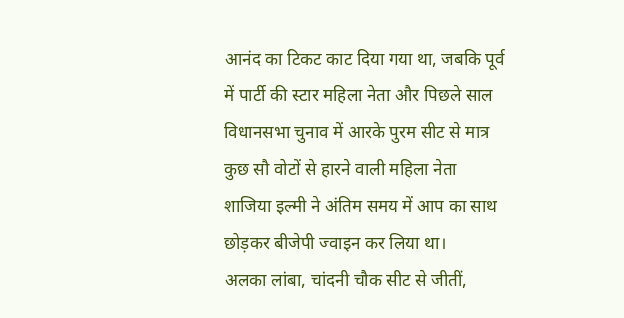आनंद का टिकट काट दिया गया था, जबकि पूर्व में पार्टी की स्टार महिला नेता और पिछले साल विधानसभा चुनाव में आरके पुरम सीट से मात्र कुछ सौ वोटों से हारने वाली महिला नेता शाजिया इल्मी ने अंतिम समय में आप का साथ छोड़कर बीजेपी ज्वाइन कर लिया था।
अलका लांबा, चांदनी चौक सीट से जीतीं,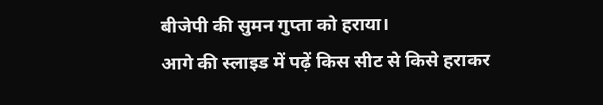बीजेपी की सुमन गुप्ता को हराया।
आगे की स्लाइड में पढ़ें किस सीट से किसे हराकर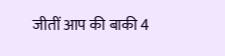जीतीं आप की बाकी 4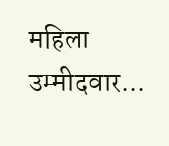महिला उम्मीदवार...